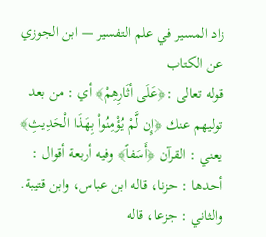زاد المسير في علم التفسير — ابن الجوزي
عن الكتاب
قوله تعالى :﴿عَلَى أثَارِهِمْ﴾ أي : من بعد توليهم عنك ﴿إِن لَّمْ يُؤْمِنُواْ بِهَذَا الْحَدِيثِ﴾ يعني : القرآن ﴿أَسَفاً﴾ وفيه أربعة أقوال :
أحدها : حزنا، قاله ابن عباس، وابن قتيبة.
والثاني : جزعا، قاله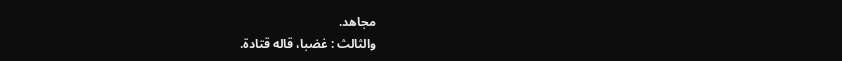مجاهد.
والثالث : غضبا، قاله قتادة.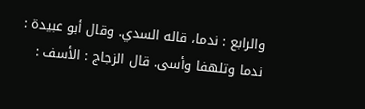والرابع : ندما، قاله السدي. وقال أبو عبيدة : ندما وتلهفا وأسى. قال الزجاج : الأسف :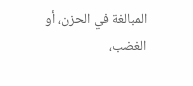المبالغة في الحزن، أو الغضب،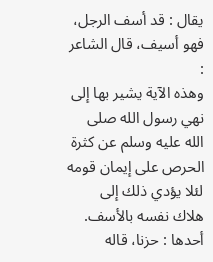يقال : قد أسف الرجل، فهو أسيف، قال الشاعر :
وهذه الآية يشير بها إلى نهي رسول الله صلى الله عليه وسلم عن كثرة الحرص على إيمان قومه لئلا يؤدي ذلك إلى هلاك نفسه بالأسف.
أحدها : حزنا، قاله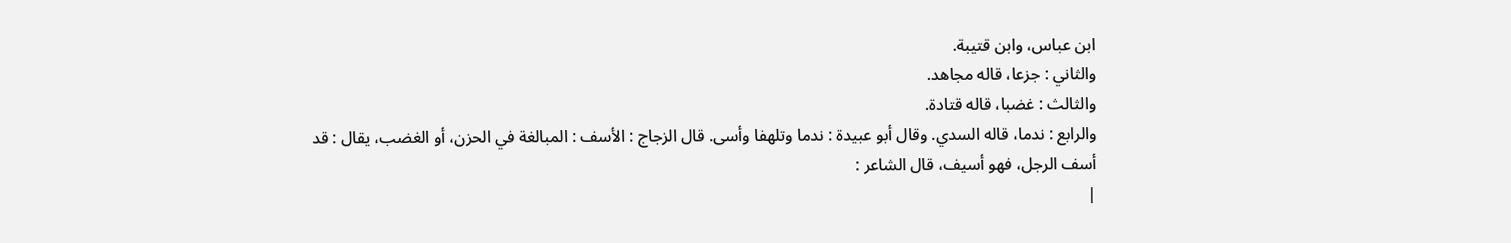ابن عباس، وابن قتيبة.
والثاني : جزعا، قاله مجاهد.
والثالث : غضبا، قاله قتادة.
والرابع : ندما، قاله السدي. وقال أبو عبيدة : ندما وتلهفا وأسى. قال الزجاج : الأسف : المبالغة في الحزن، أو الغضب، يقال : قد أسف الرجل، فهو أسيف، قال الشاعر :
|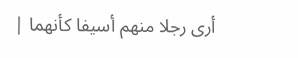أرى رجلا منهم أسيفا كأنهما |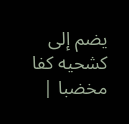يضم إلى كشحيه كفا مخضبا |